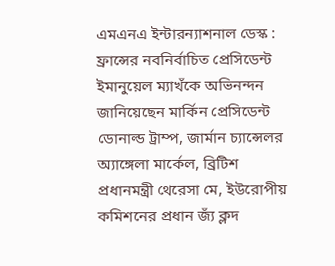এমএনএ ইন্টারন্যাশনাল ডেস্ক : ফ্রান্সের নবনির্বাচিত প্রেসিডেন্ট ইমানুয়েল ম্যাখঁকে অভিনন্দন জানিয়েছেন মার্কিন প্রেসিডেন্ট ডোনাল্ড ট্রাম্প, জার্মান চ্যান্সেলর অ্যাঙ্গেলা মার্কেল, ব্রিটিশ প্রধানমন্ত্রী থেরেসা মে, ইউরোপীয় কমিশনের প্রধান জ্যঁ ক্লদ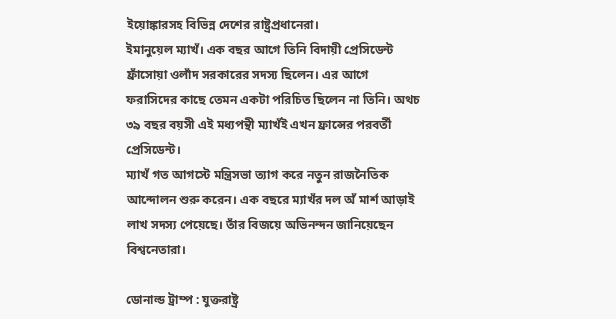ইয়োঙ্কারসহ বিভিন্ন দেশের রাষ্ট্রপ্রধানেরা।
ইমানুয়েল ম্যাখঁ। এক বছর আগে তিনি বিদায়ী প্রেসিডেন্ট ফ্রাঁসোয়া ওলাঁদ সরকারের সদস্য ছিলেন। এর আগে ফরাসিদের কাছে তেমন একটা পরিচিত ছিলেন না তিনি। অথচ ৩৯ বছর বয়সী এই মধ্যপন্থী ম্যাখঁই এখন ফ্রান্সের পরবর্তী প্রেসিডেন্ট।
ম্যাখঁ গত আগস্টে মন্ত্রিসভা ত্যাগ করে নতুন রাজনৈতিক আন্দোলন শুরু করেন। এক বছরে ম্যাখঁর দল অঁ মার্শ আড়াই লাখ সদস্য পেয়েছে। তাঁর বিজয়ে অভিনন্দন জানিয়েছেন বিশ্বনেতারা।

ডোনাল্ড ট্রাম্প : যুক্তরাষ্ট্র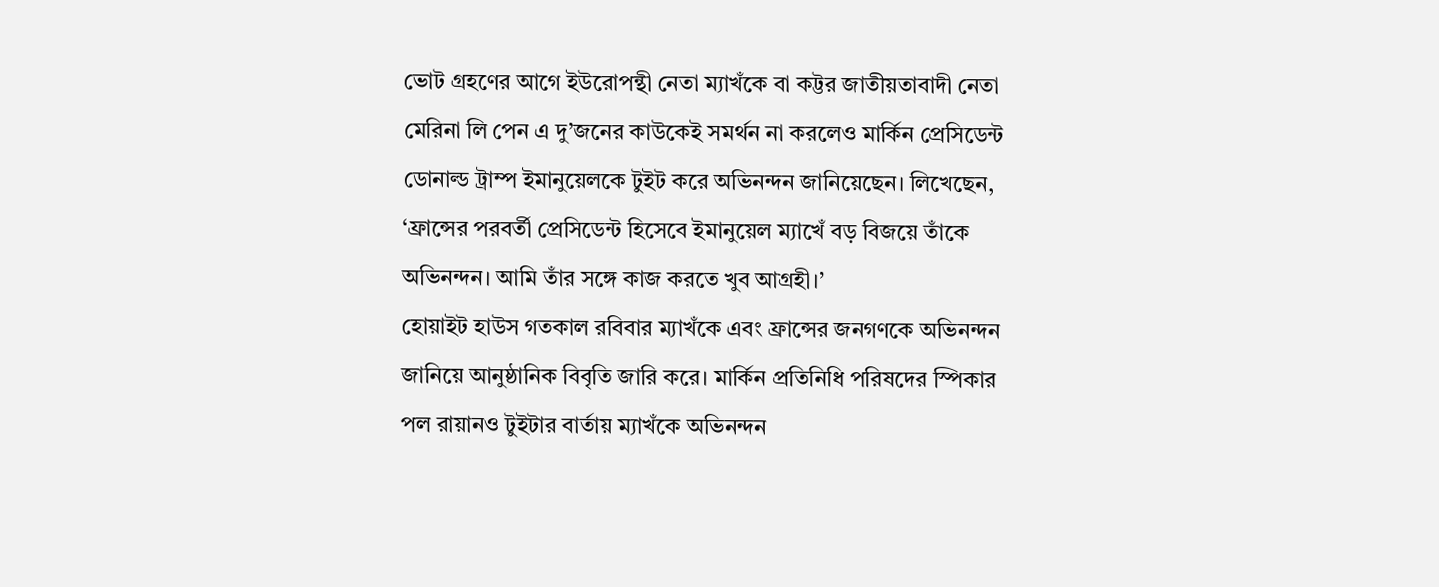ভোট গ্রহণের আগে ইউরোপন্থী নেতা ম্যাখঁকে বা কট্টর জাতীয়তাবাদী নেতা মেরিনা লি পেন এ দু’জনের কাউকেই সমর্থন না করলেও মার্কিন প্রেসিডেন্ট ডোনাল্ড ট্রাম্প ইমানুয়েলকে টুইট করে অভিনন্দন জানিয়েছেন। লিখেছেন, ‘ফ্রান্সের পরবর্তী প্রেসিডেন্ট হিসেবে ইমানুয়েল ম্যাখেঁ বড় বিজয়ে তাঁকে অভিনন্দন। আমি তাঁর সঙ্গে কাজ করতে খুব আগ্রহী।’
হোয়াইট হাউস গতকাল রবিবার ম্যাখঁকে এবং ফ্রান্সের জনগণকে অভিনন্দন জানিয়ে আনুষ্ঠানিক বিবৃতি জারি করে। মার্কিন প্রতিনিধি পরিষদের স্পিকার পল রায়ানও টুইটার বার্তায় ম্যাখঁকে অভিনন্দন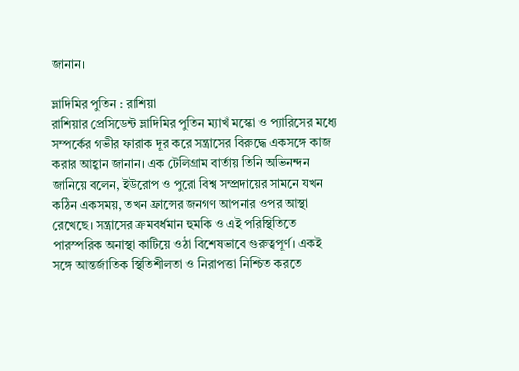জানান।

ভ্লাদিমির পুতিন : রাশিয়া
রাশিয়ার প্রেসিডেন্ট ভ্লাদিমির পুতিন ম্যাখঁ মস্কো ও প্যারিসের মধ্যে সম্পর্কের গভীর ফারাক দূর করে সন্ত্রাসের বিরুদ্ধে একসঙ্গে কাজ করার আহ্বান জানান। এক টেলিগ্রাম বার্তায় তিনি অভিনন্দন জানিয়ে বলেন, ইউরোপ ও পুরো বিশ্ব সম্প্রদায়ের সামনে যখন কঠিন একসময়, তখন ফ্রান্সের জনগণ আপনার ওপর আস্থা রেখেছে। সন্ত্রাসের ক্রমবর্ধমান হুমকি ও এই পরিস্থিতিতে পারস্পরিক অনাস্থা কাটিয়ে ওঠা বিশেষভাবে গুরুত্বপূর্ণ। একই সঙ্গে আন্তর্জাতিক স্থিতিশীলতা ও নিরাপত্তা নিশ্চিত করতে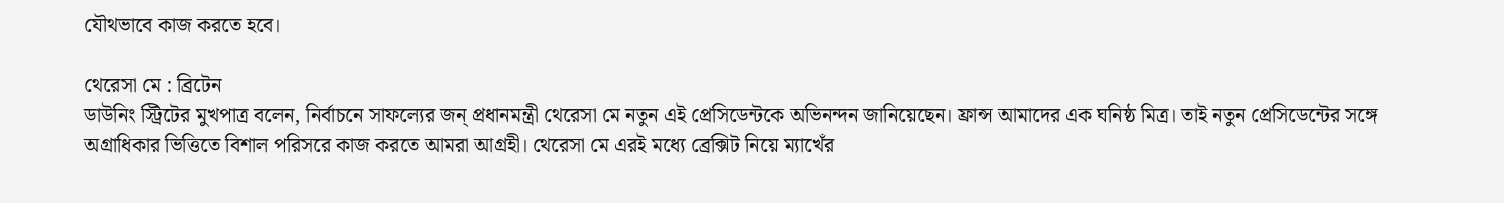যৌথভাবে কাজ করতে হবে।

থেরেসা মে : ব্রিটেন
ডাউনিং স্ট্রিটের মুখপাত্র বলেন, নির্বাচনে সাফল্যের জন্ প্রধানমন্ত্রী থেরেসা মে নতুন এই প্রেসিডেন্টকে অভিনন্দন জানিয়েছেন। ফ্রান্স আমাদের এক ঘনিষ্ঠ মিত্র। তাই নতুন প্রেসিডেন্টের সঙ্গে অগ্রাধিকার ভিত্তিতে বিশাল পরিসরে কাজ করতে আমরা আগ্রহী। থেরেসা মে এরই মধ্যে ব্রেক্সিট নিয়ে ম্যাখেঁর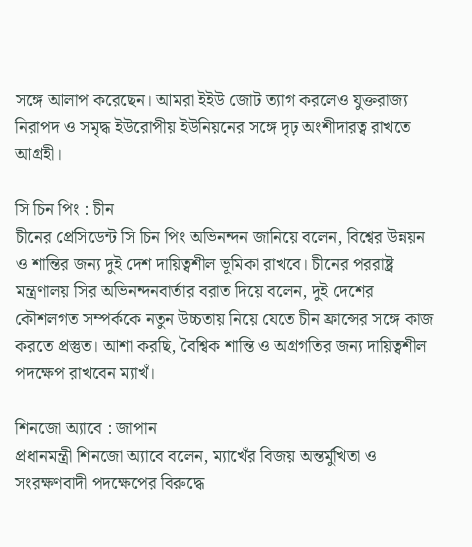সঙ্গে আলাপ করেছেন। আমরা ইইউ জোট ত্যাগ করলেও যুক্তরাজ্য নিরাপদ ও সমৃদ্ধ ইউরোপীয় ইউনিয়নের সঙ্গে দৃঢ় অংশীদারত্ব রাখতে আগ্রহী।

সি চিন পিং : চীন
চীনের প্রেসিডেন্ট সি চিন পিং অভিনন্দন জানিয়ে বলেন, বিশ্বের উন্নয়ন ও শান্তির জন্য দুই দেশ দায়িত্বশীল ভূমিকা রাখবে। চীনের পররাষ্ট্র মন্ত্রণালয় সির অভিনন্দনবার্তার বরাত দিয়ে বলেন, দুই দেশের কৌশলগত সম্পর্ককে নতুন উচ্চতায় নিয়ে যেতে চীন ফ্রান্সের সঙ্গে কাজ করতে প্রস্তুত। আশা করছি, বৈশ্বিক শান্তি ও অগ্রগতির জন্য দায়িত্বশীল পদক্ষেপ রাখবেন ম্যাখঁ।

শিনজো অ্যাবে : জাপান
প্রধানমন্ত্রী শিনজো অ্যাবে বলেন, ম্যাখেঁর বিজয় অন্তর্মুখিতা ও সংরক্ষণবাদী পদক্ষেপের বিরুদ্ধে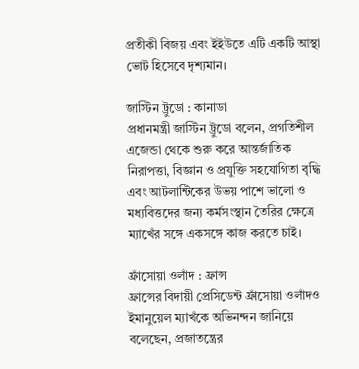প্রতীকী বিজয় এবং ইইউতে এটি একটি আস্থা ভোট হিসেবে দৃশ্যমান।

জাস্টিন ট্রুডো : কানাডা
প্রধানমন্ত্রী জাস্টিন ট্রুডো বলেন, প্রগতিশীল এজেন্ডা থেকে শুরু করে আন্তর্জাতিক নিরাপত্তা, বিজ্ঞান ও প্রযুক্তি সহযোগিতা বৃদ্ধি এবং আটলান্টিকের উভয় পাশে ভালো ও মধ্যবিত্তদের জন্য কর্মসংস্থান তৈরির ক্ষেত্রে ম্যাখেঁর সঙ্গে একসঙ্গে কাজ করতে চাই।

ফ্রাঁসোয়া ওলাঁদ : ফ্রান্স
ফ্রান্সের বিদায়ী প্রেসিডেন্ট ফ্রাঁসোয়া ওলাঁদও ইমানুয়েল ম্যাখঁকে অভিনন্দন জানিয়ে বলেছেন, প্রজাতন্ত্রের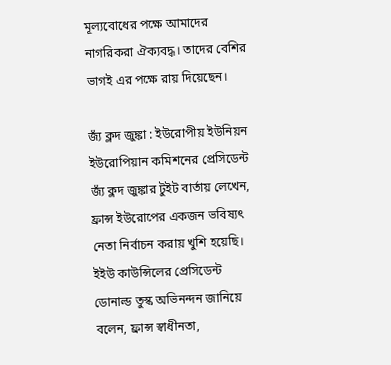মূল্যবোধের পক্ষে আমাদের নাগরিকরা ঐক্যবদ্ধ। তাদের বেশির ভাগই এর পক্ষে রায় দিয়েছেন।

জ্যঁ ক্লদ জুঙ্কা : ইউরোপীয় ইউনিয়ন
ইউরোপিয়ান কমিশনের প্রেসিডেন্ট জ্যঁ ক্লদ জুঙ্কার টুইট বার্তায় লেখেন, ফ্রান্স ইউরোপের একজন ভবিষ্যৎ নেতা নির্বাচন করায় খুশি হয়েছি। ইইউ কাউন্সিলের প্রেসিডেন্ট ডোনাল্ড তুস্ক অভিনন্দন জানিয়ে বলেন, ফ্রান্স স্বাধীনতা,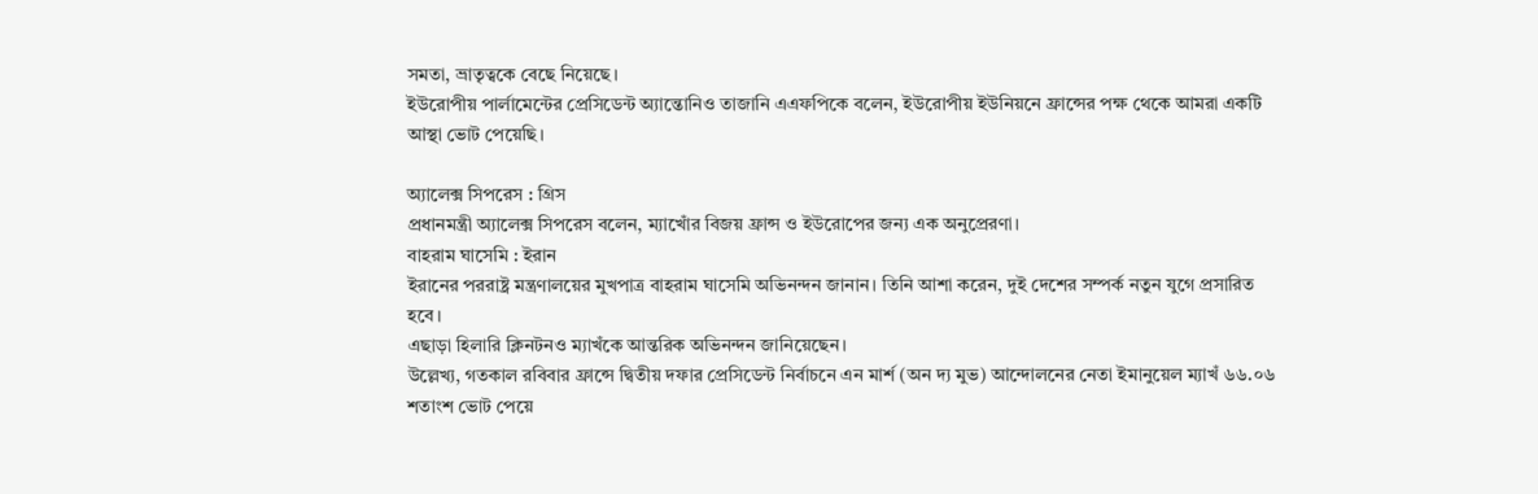সমতা, ভ্রাতৃত্বকে বেছে নিয়েছে।
ইউরোপীয় পার্লামেন্টের প্রেসিডেন্ট অ্যান্তোনিও তাজানি এএফপিকে বলেন, ইউরোপীয় ইউনিয়নে ফ্রান্সের পক্ষ থেকে আমরা একটি আস্থা ভোট পেয়েছি।

অ্যালেক্স সিপরেস : গ্রিস
প্রধানমন্ত্রী অ্যালেক্স সিপরেস বলেন, ম্যাখোঁর বিজয় ফ্রান্স ও ইউরোপের জন্য এক অনুপ্রেরণা।
বাহরাম ঘাসেমি : ইরান
ইরানের পররাষ্ট্র মন্ত্রণালয়ের মুখপাত্র বাহরাম ঘাসেমি অভিনন্দন জানান। তিনি আশা করেন, দুই দেশের সম্পর্ক নতুন যুগে প্রসারিত হবে।
এছাড়া হিলারি ক্লিনটনও ম্যাখঁকে আন্তরিক অভিনন্দন জানিয়েছেন।
উল্লেখ্য, গতকাল রবিবার ফ্রান্সে দ্বিতীয় দফার প্রেসিডেন্ট নির্বাচনে এন মার্শ (অন দ্য মুভ) আন্দোলনের নেতা ইমানুয়েল ম্যাখঁ ৬৬.০৬ শতাংশ ভোট পেয়ে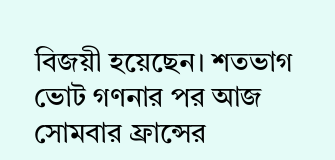বিজয়ী হয়েছেন। শতভাগ ভোট গণনার পর আজ সোমবার ফ্রান্সের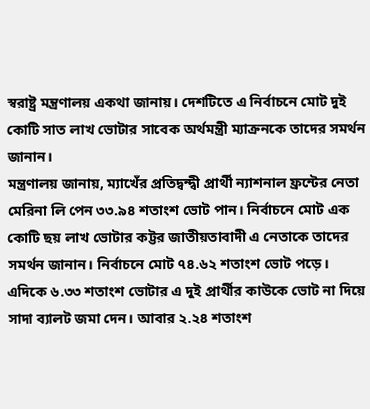স্বরাষ্ট্র মন্ত্রণালয় একথা জানায়। দেশটিতে এ নির্বাচনে মোট দুই কোটি সাত লাখ ভোটার সাবেক অর্থমন্ত্রী ম্যাক্রনকে তাদের সমর্থন জানান।
মন্ত্রণালয় জানায়, ম্যাখেঁর প্রতিদ্বন্দ্বী প্রার্থী ন্যাশনাল ফ্রন্টের নেতা মেরিনা লি পেন ৩৩.৯৪ শতাংশ ভোট পান। নির্বাচনে মোট এক কোটি ছয় লাখ ভোটার কট্টর জাতীয়তাবাদী এ নেতাকে তাদের সমর্থন জানান। নির্বাচনে মোট ৭৪.৬২ শতাংশ ভোট পড়ে। এদিকে ৬.৩৩ শতাংশ ভোটার এ দুই প্রার্থীর কাউকে ভোট না দিয়ে সাদা ব্যালট জমা দেন। আবার ২.২৪ শতাংশ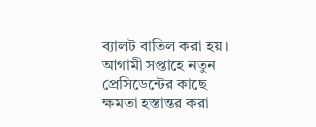ব্যালট বাতিল করা হয়। আগামী সপ্তাহে নতুন প্রেসিডেন্টের কাছে ক্ষমতা হস্তান্তর করা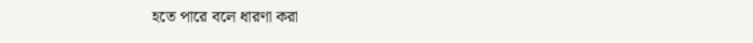হতে পারে বলে ধারণা করা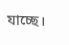যাচ্ছে।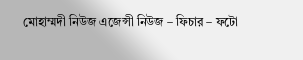মোহাম্মদী নিউজ এজেন্সী নিউজ – ফিচার – ফটো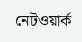নেটওয়ার্ক